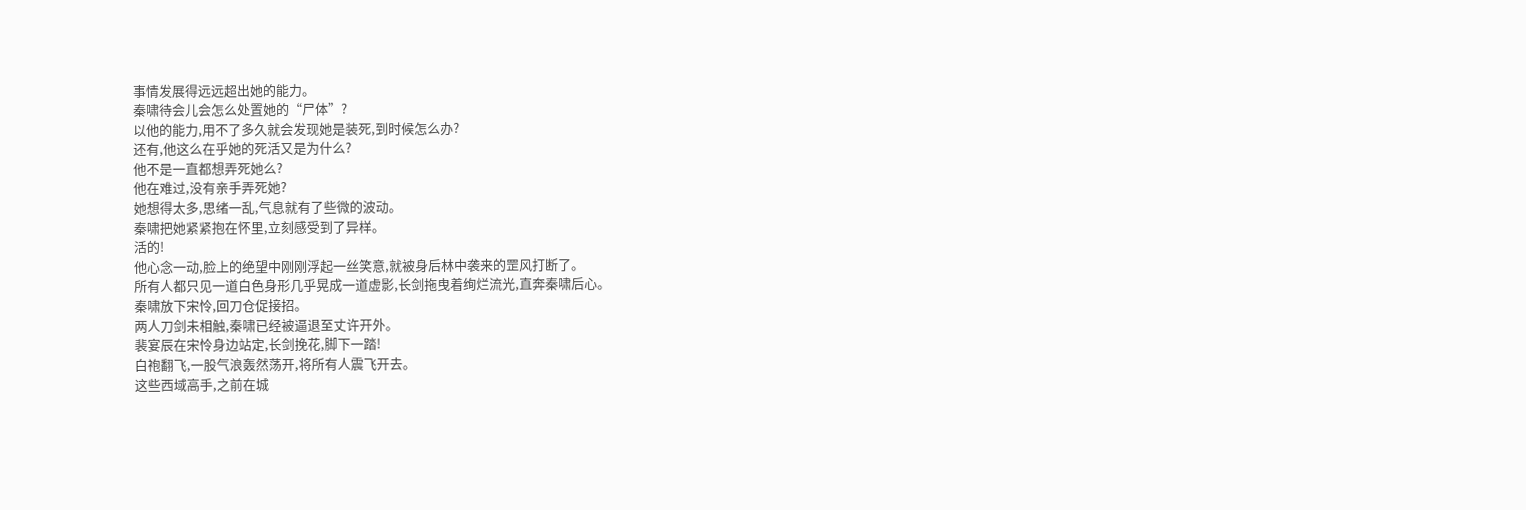事情发展得远远超出她的能力。
秦啸待会儿会怎么处置她的“尸体”?
以他的能力,用不了多久就会发现她是装死,到时候怎么办?
还有,他这么在乎她的死活又是为什么?
他不是一直都想弄死她么?
他在难过,没有亲手弄死她?
她想得太多,思绪一乱,气息就有了些微的波动。
秦啸把她紧紧抱在怀里,立刻感受到了异样。
活的!
他心念一动,脸上的绝望中刚刚浮起一丝笑意,就被身后林中袭来的罡风打断了。
所有人都只见一道白色身形几乎晃成一道虚影,长剑拖曳着绚烂流光,直奔秦啸后心。
秦啸放下宋怜,回刀仓促接招。
两人刀剑未相触,秦啸已经被逼退至丈许开外。
裴宴辰在宋怜身边站定,长剑挽花,脚下一踏!
白袍翻飞,一股气浪轰然荡开,将所有人震飞开去。
这些西域高手,之前在城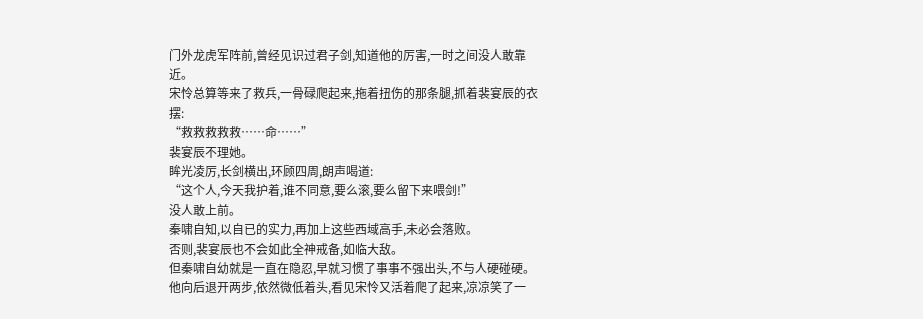门外龙虎军阵前,曾经见识过君子剑,知道他的厉害,一时之间没人敢靠近。
宋怜总算等来了救兵,一骨碌爬起来,拖着扭伤的那条腿,抓着裴宴辰的衣摆:
“救救救救救……命……”
裴宴辰不理她。
眸光凌厉,长剑横出,环顾四周,朗声喝道:
“这个人,今天我护着,谁不同意,要么滚,要么留下来喂剑!”
没人敢上前。
秦啸自知,以自已的实力,再加上这些西域高手,未必会落败。
否则,裴宴辰也不会如此全神戒备,如临大敌。
但秦啸自幼就是一直在隐忍,早就习惯了事事不强出头,不与人硬碰硬。
他向后退开两步,依然微低着头,看见宋怜又活着爬了起来,凉凉笑了一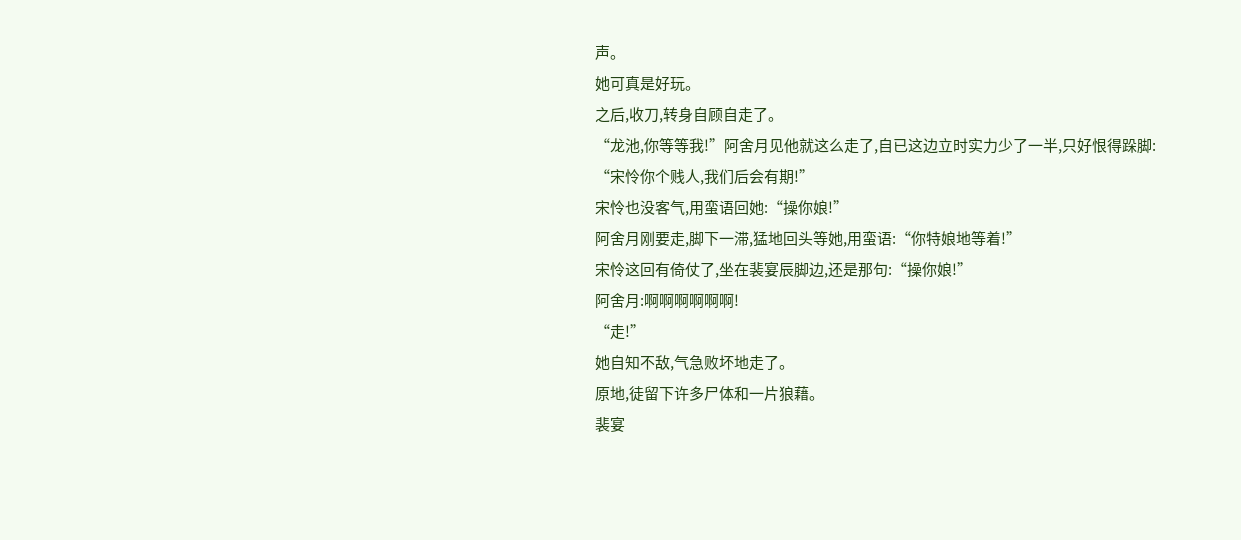声。
她可真是好玩。
之后,收刀,转身自顾自走了。
“龙池,你等等我!”阿舍月见他就这么走了,自已这边立时实力少了一半,只好恨得跺脚:
“宋怜你个贱人,我们后会有期!”
宋怜也没客气,用蛮语回她:“操你娘!”
阿舍月刚要走,脚下一滞,猛地回头等她,用蛮语:“你特娘地等着!”
宋怜这回有倚仗了,坐在裴宴辰脚边,还是那句:“操你娘!”
阿舍月:啊啊啊啊啊啊!
“走!”
她自知不敌,气急败坏地走了。
原地,徒留下许多尸体和一片狼藉。
裴宴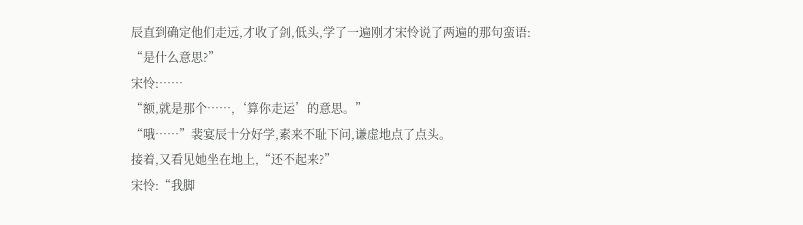辰直到确定他们走远,才收了剑,低头,学了一遍刚才宋怜说了两遍的那句蛮语:
“是什么意思?”
宋怜:……
“额,就是那个……,‘算你走运’的意思。”
“哦……”裴宴辰十分好学,素来不耻下问,谦虚地点了点头。
接着,又看见她坐在地上,“还不起来?”
宋怜:“我脚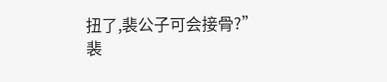扭了,裴公子可会接骨?”
裴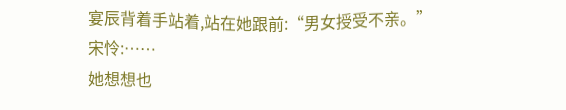宴辰背着手站着,站在她跟前:“男女授受不亲。”
宋怜:……
她想想也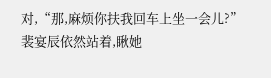对,“那,麻烦你扶我回车上坐一会儿?”
裴宴辰依然站着,瞅她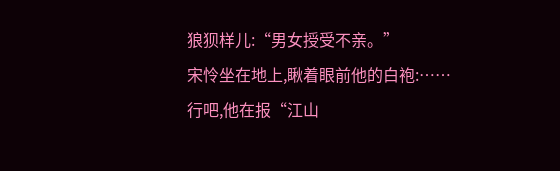狼狈样儿:“男女授受不亲。”
宋怜坐在地上,瞅着眼前他的白袍:……
行吧,他在报“江山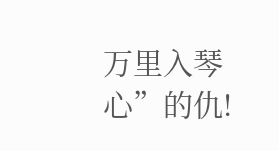万里入琴心”的仇!